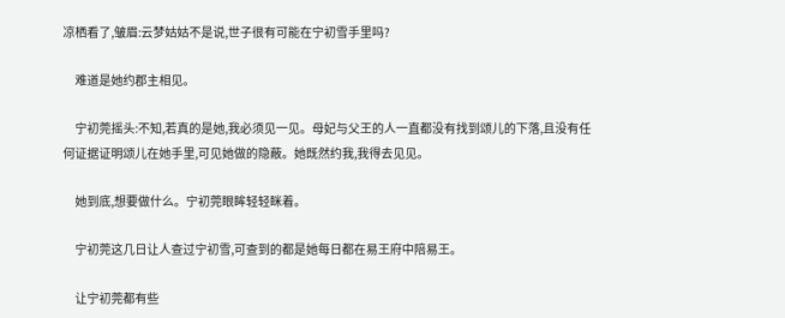凉栖看了,皱眉:云梦姑姑不是说,世子很有可能在宁初雪手里吗?

    难道是她约郡主相见。

    宁初莞摇头:不知,若真的是她,我必须见一见。母妃与父王的人一直都没有找到颂儿的下落,且没有任何证据证明颂儿在她手里,可见她做的隐蔽。她既然约我,我得去见见。

    她到底,想要做什么。宁初莞眼眸轻轻眯着。

    宁初莞这几日让人查过宁初雪,可查到的都是她每日都在易王府中陪易王。

    让宁初莞都有些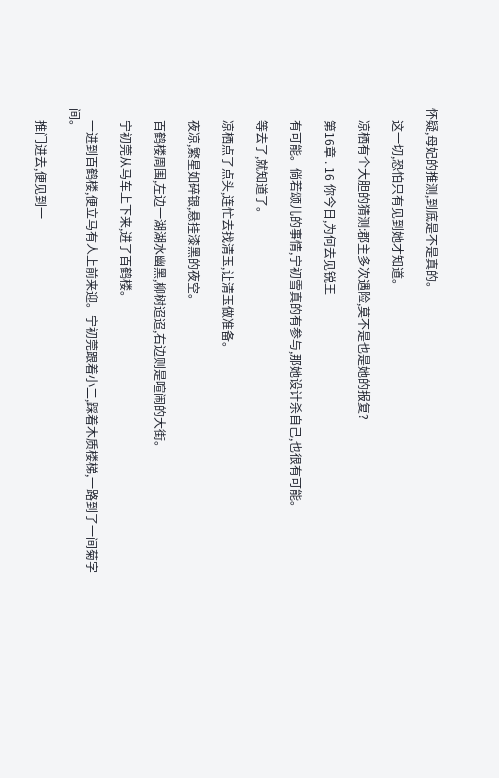怀疑,母妃的推测,到底是不是真的。

    这一切,恐怕只有见到她才知道。

    凉栖有个大胆的猜测:郡主多次遇险,莫不是也是她的报复?

    第16章 . 16 你今日,为何去见锐王

    有可能。倘若颂儿的事情,宁初雪真的有参与,那她设计杀自己,也很有可能。

    等去了,就知道了。

    凉栖点了点头,连忙去找清玉,让清玉做准备。

    夜凉,繁星如碎银,悬挂漆黑的夜空。

    百鹤楼周围,左边一湖湖水幽黑,柳树迢迢,右边则是喧闹的大街。

    宁初莞从马车上下来,进了百鹤楼。

    一进到百鹤楼,便立马有人上前来迎。宁初莞跟着小二,踩着木质楼梯,一路到了一间菊字间。

    推门进去,便见到一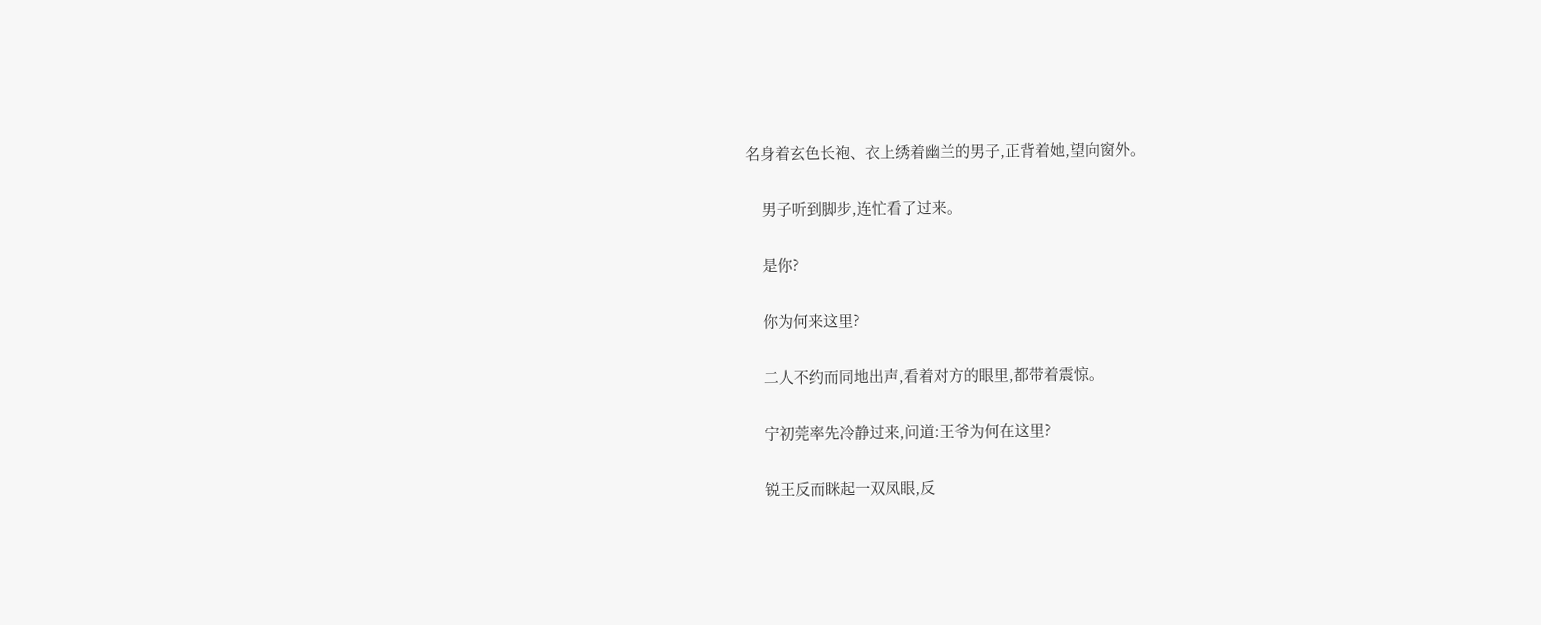名身着玄色长袍、衣上绣着幽兰的男子,正背着她,望向窗外。

    男子听到脚步,连忙看了过来。

    是你?

    你为何来这里?

    二人不约而同地出声,看着对方的眼里,都带着震惊。

    宁初莞率先冷静过来,问道:王爷为何在这里?

    锐王反而眯起一双凤眼,反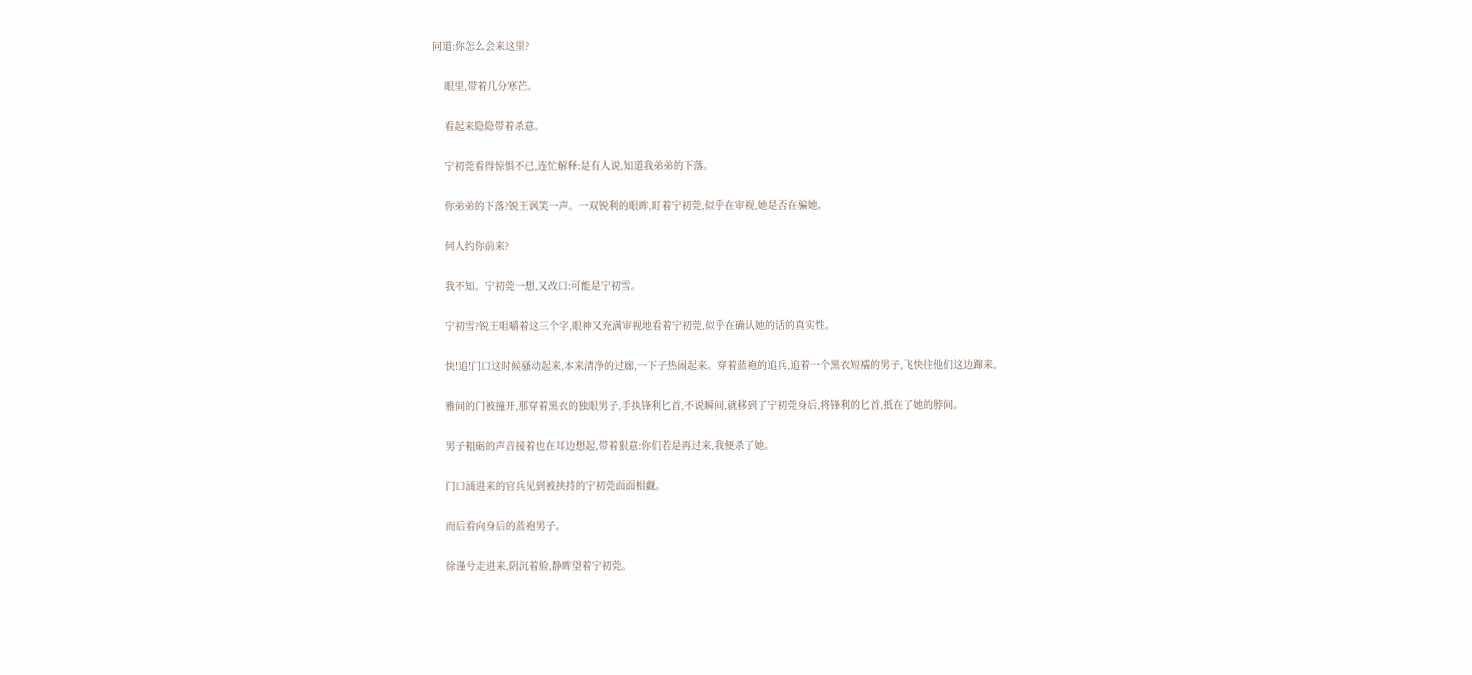问道:你怎么会来这里?

    眼里,带着几分寒芒。

    看起来隐隐带着杀意。

    宁初莞看得惊惧不已,连忙解释:是有人说,知道我弟弟的下落。

    你弟弟的下落?锐王讽笑一声。一双锐利的眼眸,盯着宁初莞,似乎在审视,她是否在骗她。

    何人约你前来?

    我不知。宁初莞一想,又改口:可能是宁初雪。

    宁初雪?锐王咀嚼着这三个字,眼神又充满审视地看着宁初莞,似乎在确认她的话的真实性。

    快!追!门口这时候骚动起来,本来清净的过廊,一下子热闹起来。穿着蓝袍的追兵,追着一个黑衣短襦的男子,飞快往他们这边蹿来。

    雅间的门被撞开,那穿着黑衣的独眼男子,手执锋利匕首,不说瞬间,就移到了宁初莞身后,将锋利的匕首,抵在了她的脖间。

    男子粗砺的声音接着也在耳边想起,带着狠意:你们若是再过来,我便杀了她。

    门口涌进来的官兵见到被挟持的宁初莞面面相觑。

    而后看向身后的蓝袍男子。

    徐谨兮走进来,阴沉着脸,静眸望着宁初莞。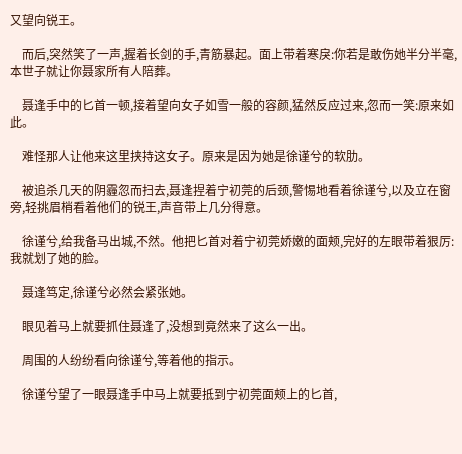又望向锐王。

    而后,突然笑了一声,握着长剑的手,青筋暴起。面上带着寒戾:你若是敢伤她半分半毫,本世子就让你聂家所有人陪葬。

    聂逢手中的匕首一顿,接着望向女子如雪一般的容颜,猛然反应过来,忽而一笑:原来如此。

    难怪那人让他来这里挟持这女子。原来是因为她是徐谨兮的软肋。

    被追杀几天的阴霾忽而扫去,聂逢捏着宁初莞的后颈,警惕地看着徐谨兮,以及立在窗旁,轻挑眉梢看着他们的锐王,声音带上几分得意。

    徐谨兮,给我备马出城,不然。他把匕首对着宁初莞娇嫩的面颊,完好的左眼带着狠厉:我就划了她的脸。

    聂逢笃定,徐谨兮必然会紧张她。

    眼见着马上就要抓住聂逢了,没想到竟然来了这么一出。

    周围的人纷纷看向徐谨兮,等着他的指示。

    徐谨兮望了一眼聂逢手中马上就要抵到宁初莞面颊上的匕首,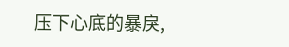压下心底的暴戾,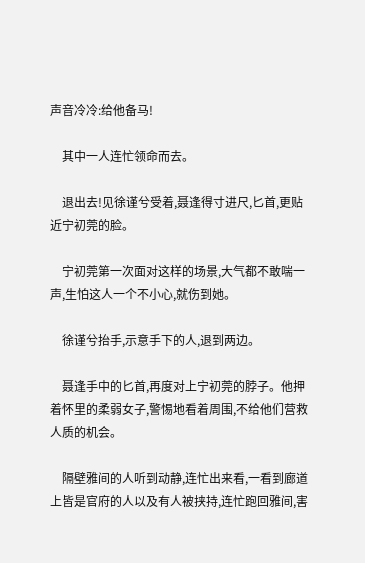声音冷冷:给他备马!

    其中一人连忙领命而去。

    退出去!见徐谨兮受着,聂逢得寸进尺,匕首,更贴近宁初莞的脸。

    宁初莞第一次面对这样的场景,大气都不敢喘一声,生怕这人一个不小心,就伤到她。

    徐谨兮抬手,示意手下的人,退到两边。

    聂逢手中的匕首,再度对上宁初莞的脖子。他押着怀里的柔弱女子,警惕地看着周围,不给他们营救人质的机会。

    隔壁雅间的人听到动静,连忙出来看,一看到廊道上皆是官府的人以及有人被挟持,连忙跑回雅间,害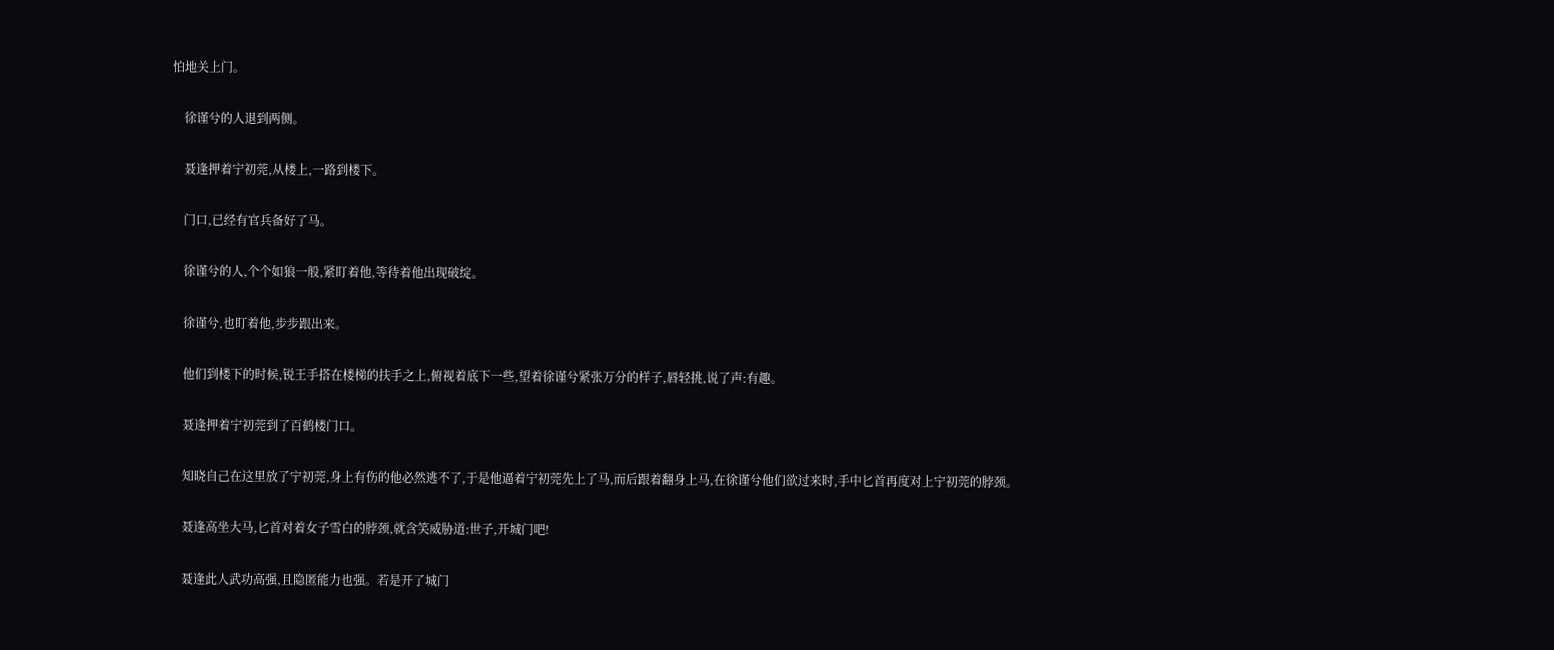怕地关上门。

    徐谨兮的人退到两侧。

    聂逢押着宁初莞,从楼上,一路到楼下。

    门口,已经有官兵备好了马。

    徐谨兮的人,个个如狼一般,紧盯着他,等待着他出现破绽。

    徐谨兮,也盯着他,步步跟出来。

    他们到楼下的时候,锐王手搭在楼梯的扶手之上,俯视着底下一些,望着徐谨兮紧张万分的样子,唇轻挑,说了声:有趣。

    聂逢押着宁初莞到了百鹤楼门口。

    知晓自己在这里放了宁初莞,身上有伤的他必然逃不了,于是他逼着宁初莞先上了马,而后跟着翻身上马,在徐谨兮他们欲过来时,手中匕首再度对上宁初莞的脖颈。

    聂逢高坐大马,匕首对着女子雪白的脖颈,就含笑威胁道:世子,开城门吧!

    聂逢此人武功高强,且隐匿能力也强。若是开了城门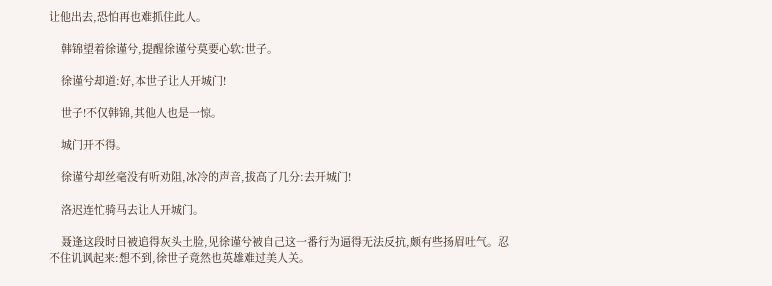让他出去,恐怕再也难抓住此人。

    韩锦望着徐谨兮,提醒徐谨兮莫要心软:世子。

    徐谨兮却道:好,本世子让人开城门!

    世子!不仅韩锦,其他人也是一惊。

    城门开不得。

    徐谨兮却丝毫没有听劝阻,冰冷的声音,拔高了几分:去开城门!

    洛迟连忙骑马去让人开城门。

    聂逢这段时日被追得灰头土脸,见徐谨兮被自己这一番行为逼得无法反抗,颇有些扬眉吐气。忍不住讥讽起来:想不到,徐世子竟然也英雄难过美人关。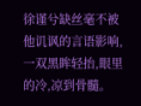徐谨兮缺丝毫不被他讥讽的言语影响,一双黑眸轻抬,眼里的冷,凉到骨髓。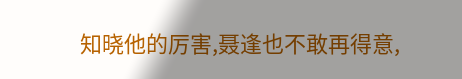知晓他的厉害,聂逢也不敢再得意,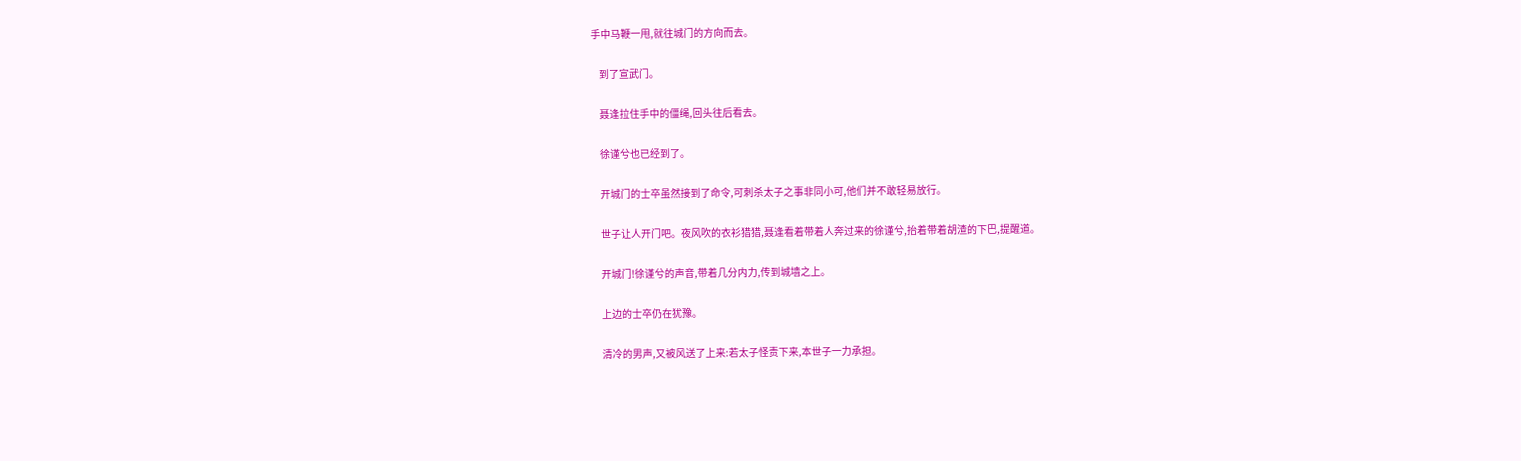手中马鞭一甩,就往城门的方向而去。

    到了宣武门。

    聂逢拉住手中的僵绳,回头往后看去。

    徐谨兮也已经到了。

    开城门的士卒虽然接到了命令,可刺杀太子之事非同小可,他们并不敢轻易放行。

    世子让人开门吧。夜风吹的衣衫猎猎,聂逢看着带着人奔过来的徐谨兮,抬着带着胡渣的下巴,提醒道。

    开城门!徐谨兮的声音,带着几分内力,传到城墙之上。

    上边的士卒仍在犹豫。

    清冷的男声,又被风送了上来:若太子怪责下来,本世子一力承担。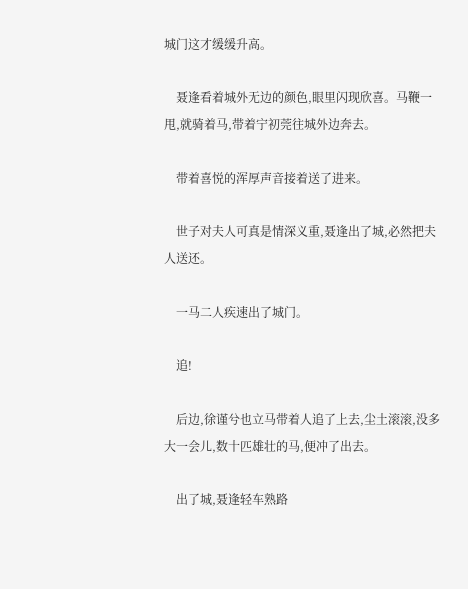城门这才缓缓升高。

    聂逢看着城外无边的颜色,眼里闪现欣喜。马鞭一甩,就骑着马,带着宁初莞往城外边奔去。

    带着喜悦的浑厚声音接着送了进来。

    世子对夫人可真是情深义重,聂逢出了城,必然把夫人送还。

    一马二人疾速出了城门。

    追!

    后边,徐谨兮也立马带着人追了上去,尘土滚滚,没多大一会儿,数十匹雄壮的马,便冲了出去。

    出了城,聂逢轻车熟路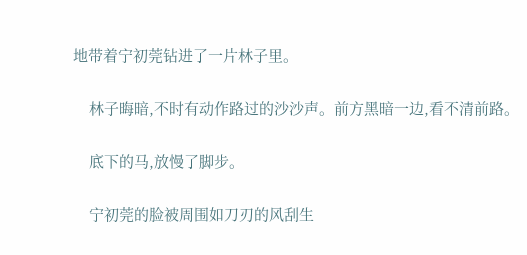地带着宁初莞钻进了一片林子里。

    林子晦暗,不时有动作路过的沙沙声。前方黑暗一边,看不清前路。

    底下的马,放慢了脚步。

    宁初莞的脸被周围如刀刃的风刮生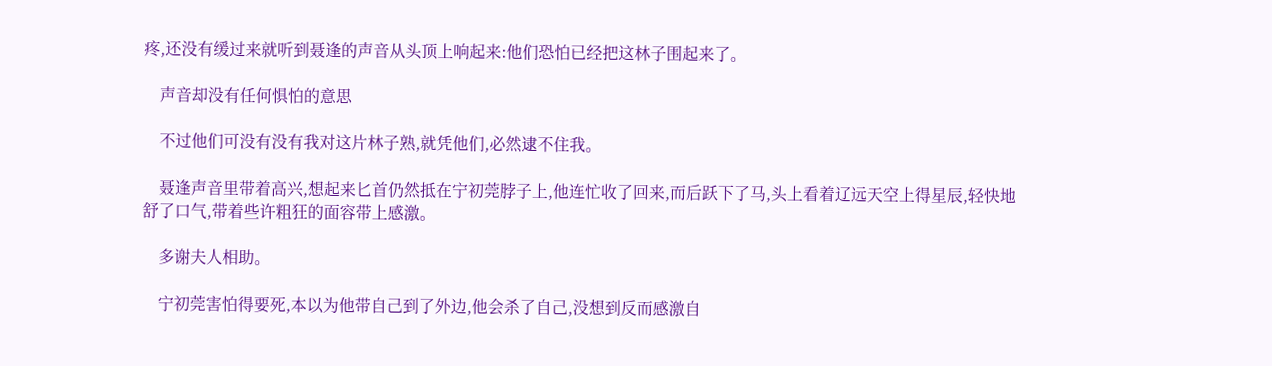疼,还没有缓过来就听到聂逢的声音从头顶上响起来:他们恐怕已经把这林子围起来了。

    声音却没有任何惧怕的意思

    不过他们可没有没有我对这片林子熟,就凭他们,必然逮不住我。

    聂逢声音里带着高兴,想起来匕首仍然抵在宁初莞脖子上,他连忙收了回来,而后跃下了马,头上看着辽远天空上得星辰,轻快地舒了口气,带着些许粗狂的面容带上感激。

    多谢夫人相助。

    宁初莞害怕得要死,本以为他带自己到了外边,他会杀了自己,没想到反而感激自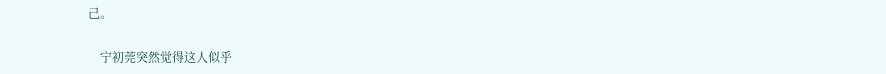己。

    宁初莞突然觉得这人似乎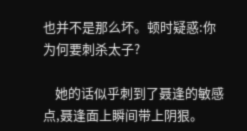也并不是那么坏。顿时疑惑:你为何要刺杀太子?

    她的话似乎刺到了聂逢的敏感点,聂逢面上瞬间带上阴狠。